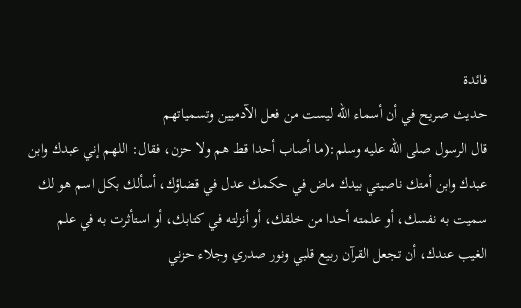فائدة
حديث صريح في أن أسماء الله ليست من فعل الآدميين وتسمياتهم
قال الرسول صلى الله عليه وسلم:(ما أصاب أحدا قط هم ولا حزن، فقال: اللهم إني عبدك وابن عبدك وابن أمتك ناصيتي بيدك ماض في حكمك عدل في قضاؤك، أسألك بكل اسم هو لك سميت به نفسك، أو علمته أحدا من خلقك، أو أنزلته في كتابك، أو استأثرت به في علم الغيب عندك، أن تجعل القرآن ربيع قلبي ونور صدري وجلاء حزني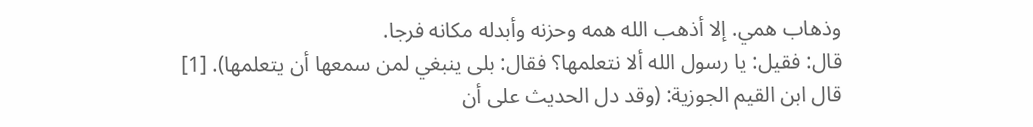وذهاب همي. إلا أذهب الله همه وحزنه وأبدله مكانه فرجا.
قال: فقيل: يا رسول الله ألا نتعلمها؟ فقال: بلى ينبغي لمن سمعها أن يتعلمها). [1]
قال ابن القيم الجوزية: (وقد دل الحديث على أن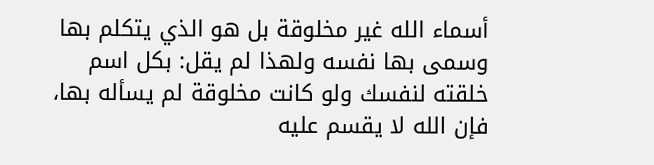أسماء الله غير مخلوقة بل هو الذي يتكلم بها وسمى بها نفسه ولهذا لم يقل: بكل اسم خلقته لنفسك ولو كانت مخلوقة لم يسأله بها، فإن الله لا يقسم عليه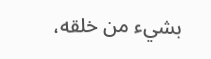بشيء من خلقه،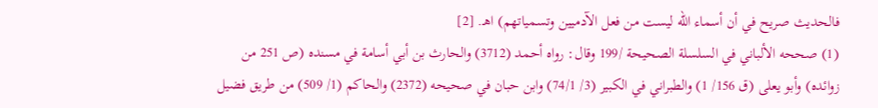فالحديث صريح في أن أسماء الله ليست من فعل الآدميين وتسمياتهم) اهـ. [2]
(1) صححه الألباني في السلسلة الصحيحة /199 وقال: رواه أحمد (3712) والحارث بن أبي أسامة في مسنده (ص 251 من زوائده) وأبو يعلى (ق 156/ 1) والطبراني في الكبير (3/ 74/1) وابن حبان في صحيحه (2372) والحاكم (1/ 509) من طريق فضيل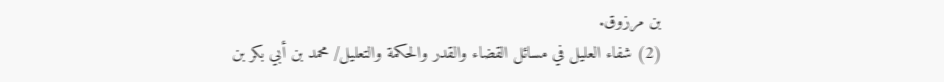بن مرزوق.
(2) شفاء العليل في مسائل القضاء والقدر والحكمة والتعليل/ محمد بن أبي بكر بن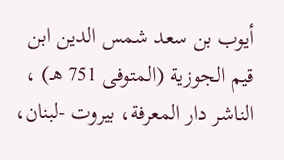أيوب بن سعد شمس الدين ابن قيم الجوزية (المتوفى 751 هـ) ، الناشر دار المعرفة، بيروت -لبنان،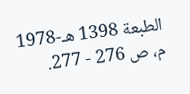الطبعة 1398 هـ-1978 م، ص 276 - 277.